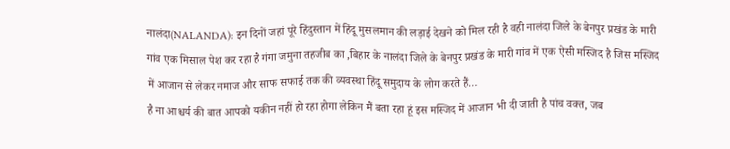नालंदा(NALANDA): इन दिनों जहां पूरे हिंदुस्तान में हिंदू मुसलमान की लड़ाई देखने को मिल रही है वही नालंदा जिले के बेनपुर प्रखंड के मारी गांव एक मिसाल पेश कर रहा है गंगा जमुना तहजीब का ,बिहार के नालंदा जिले के बेनपुर प्रखंड के मारी गांव में एक ऐसी मस्जिद है जिस मस्जिद में आजान से लेकर नमाज और साफ सफाई तक की व्यवस्था हिंदू समुदाय के लोग करते हैं…
है ना आश्चर्य की बात आपको यकीन नहीं हो रहा होगा लेकिन मैं बता रहा हूं इस मस्जिद में आजान भी दी जाती है पांच वक्त, जब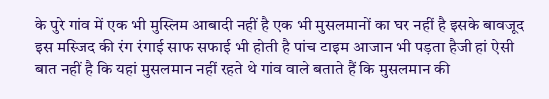के पुरे गांव में एक भी मुस्लिम आबादी नहीं है एक भी मुसलमानों का घर नहीं है इसके बावजूद इस मस्जिद की रंग रंगाई साफ सफाई भी होती है पांच टाइम आजान भी पड़ता हैजी हां ऐसी बात नहीं है कि यहां मुसलमान नहीं रहते थे गांव वाले बताते हैं कि मुसलमान की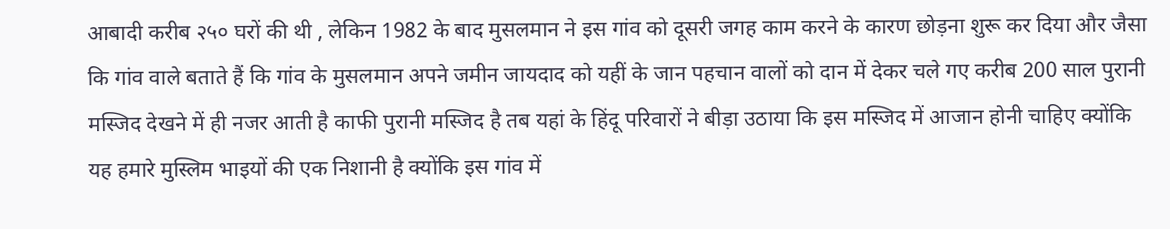आबादी करीब २५० घरों की थी , लेकिन 1982 के बाद मुसलमान ने इस गांव को दूसरी जगह काम करने के कारण छोड़ना शुरू कर दिया और जैसा कि गांव वाले बताते हैं कि गांव के मुसलमान अपने जमीन जायदाद को यहीं के जान पहचान वालों को दान में देकर चले गए करीब 200 साल पुरानी मस्जिद देखने में ही नजर आती है काफी पुरानी मस्जिद है तब यहां के हिंदू परिवारों ने बीड़ा उठाया कि इस मस्जिद में आजान होनी चाहिए क्योंकि यह हमारे मुस्लिम भाइयों की एक निशानी है क्योंकि इस गांव में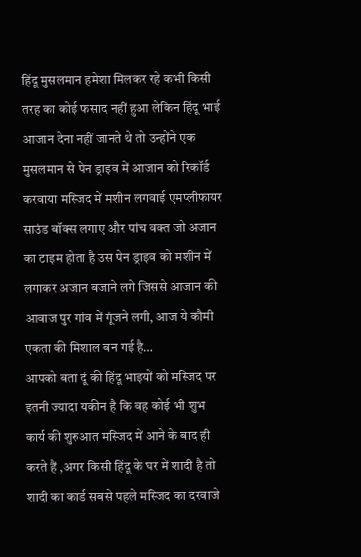हिंदू मुसलमान हमेशा मिलकर रहे कभी किसी तरह का कोई फसाद नहीं हुआ लेकिन हिंदू भाई आजान देना नहीं जानते थे तो उन्होंने एक मुसलमान से पेन ड्राइव में आजान को रिकॉर्ड करवाया मस्जिद में मशीन लगवाई एमप्लीफायर साउंड बॉक्स लगाए और पांच वक्त जो अजान का टाइम होता है उस पेन ड्राइव को मशीन में लगाकर अजान बजाने लगे जिससे आजान की आवाज पुर गांव में गूंजने लगी, आज ये कौमी एकता की मिशाल बन गई है…
आपको बता दूं की हिंदू भाइयों को मस्जिद पर इतनी ज्यादा यकीन है कि वह कोई भी शुभ कार्य की शुरुआत मस्जिद में आने के बाद ही करते हैं ,अगर किसी हिंदू के घर में शादी है तो शादी का कार्ड सबसे पहले मस्जिद का दरवाजे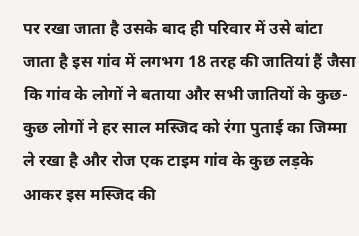पर रखा जाता है उसके बाद ही परिवार में उसे बांटा जाता है इस गांव में लगभग 18 तरह की जातियां हैं जैसा कि गांव के लोगों ने बताया और सभी जातियों के कुछ-कुछ लोगों ने हर साल मस्जिद को रंगा पुताई का जिम्मा ले रखा है और रोज एक टाइम गांव के कुछ लड़के आकर इस मस्जिद की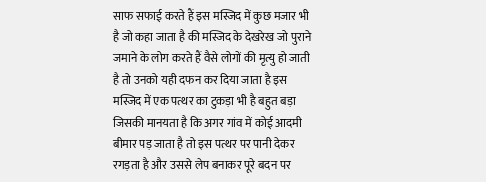साफ सफाई करते हैं इस मस्जिद में कुछ मजार भी है जो कहा जाता है की मस्जिद के देखरेख जो पुराने जमाने के लोग करते हैं वैसे लोगों की मृत्यु हो जाती है तो उनको यही दफन कर दिया जाता है इस मस्जिद में एक पत्थर का टुकड़ा भी है बहुत बड़ा जिसकी मानयता है कि अगर गांव में कोई आदमी बीमार पड़ जाता है तो इस पत्थर पर पानी देकर रगड़ता है और उससे लेप बनाकर पूरे बदन पर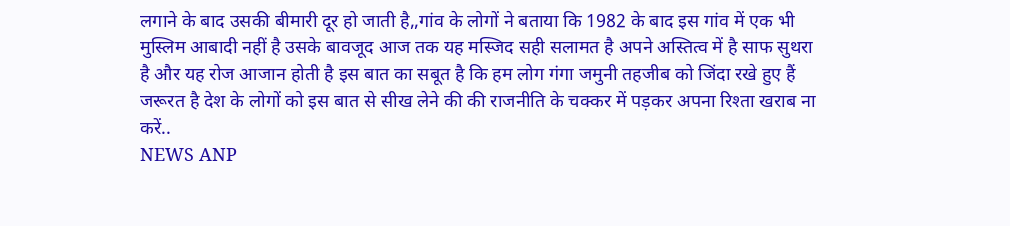लगाने के बाद उसकी बीमारी दूर हो जाती है,,गांव के लोगों ने बताया कि 1982 के बाद इस गांव में एक भी मुस्लिम आबादी नहीं है उसके बावजूद आज तक यह मस्जिद सही सलामत है अपने अस्तित्व में है साफ सुथरा है और यह रोज आजान होती है इस बात का सबूत है कि हम लोग गंगा जमुनी तहजीब को जिंदा रखे हुए हैं जरूरत है देश के लोगों को इस बात से सीख लेने की की राजनीति के चक्कर में पड़कर अपना रिश्ता खराब ना करें..
NEWS ANP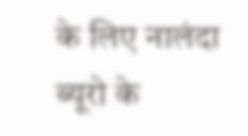के लिए नालंदा ब्यूरो के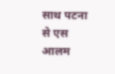साथ पटना से एस आलम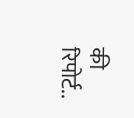की रिपोर्ट..